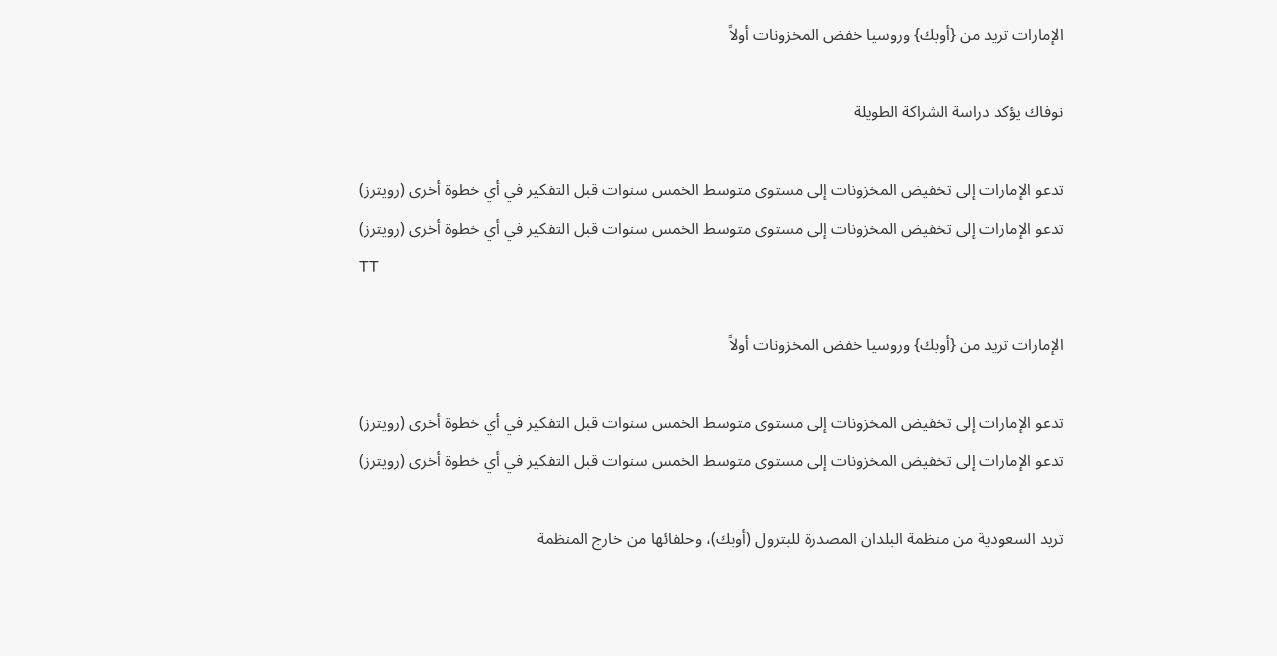الإمارات تريد من {أوبك} وروسيا خفض المخزونات أولاً

نوفاك يؤكد دراسة الشراكة الطويلة

تدعو الإمارات إلى تخفيض المخزونات إلى مستوى متوسط الخمس سنوات قبل التفكير في أي خطوة أخرى (رويترز)
تدعو الإمارات إلى تخفيض المخزونات إلى مستوى متوسط الخمس سنوات قبل التفكير في أي خطوة أخرى (رويترز)
TT

الإمارات تريد من {أوبك} وروسيا خفض المخزونات أولاً

تدعو الإمارات إلى تخفيض المخزونات إلى مستوى متوسط الخمس سنوات قبل التفكير في أي خطوة أخرى (رويترز)
تدعو الإمارات إلى تخفيض المخزونات إلى مستوى متوسط الخمس سنوات قبل التفكير في أي خطوة أخرى (رويترز)

تريد السعودية من منظمة البلدان المصدرة للبترول (أوبك)، وحلفائها من خارج المنظمة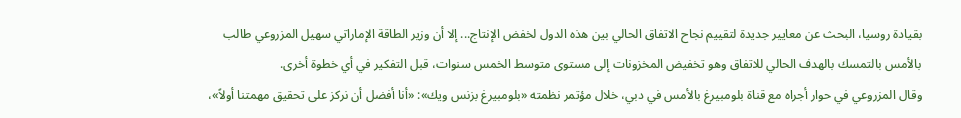بقيادة روسيا، البحث عن معايير جديدة لتقييم نجاح الاتفاق الحالي بين هذه الدول لخفض الإنتاج... إلا أن وزير الطاقة الإماراتي سهيل المزروعي طالب بالأمس بالتمسك بالهدف الحالي للاتفاق وهو تخفيض المخزونات إلى مستوى متوسط الخمس سنوات، قبل التفكير في أي خطوة أخرى.
وقال المزروعي في حوار أجراه مع قناة بلومبيرغ بالأمس في دبي، خلال مؤتمر نظمته «بلومبيرغ بزنس ويك»: «أنا أفضل أن نركز على تحقيق مهمتنا أولاً»،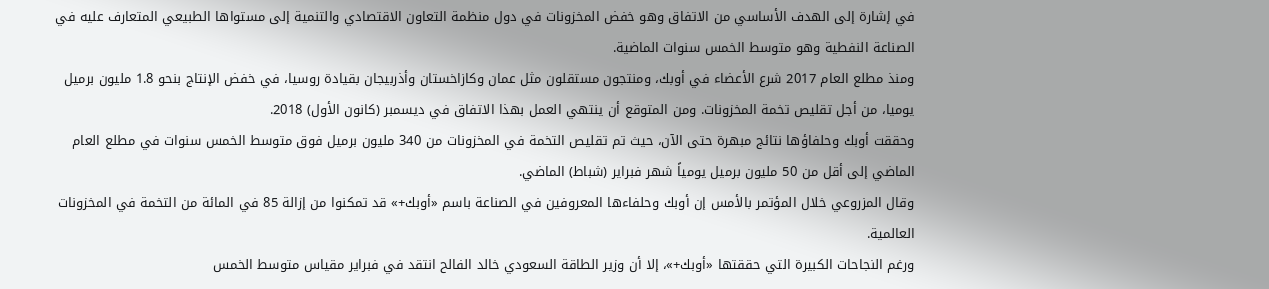في إشارة إلى الهدف الأساسي من الاتفاق وهو خفض المخزونات في دول منظمة التعاون الاقتصادي والتنمية إلى مستواها الطبيعي المتعارف عليه في الصناعة النفطية وهو متوسط الخمس سنوات الماضية.
ومنذ مطلع العام 2017 شرع الأعضاء في أوبك، ومنتجون مستقلون مثل عمان وكازاخستان وأذربيجان بقيادة روسيا، في خفض الإنتاج بنحو 1.8 مليون برميل يوميا، من أجل تقليص تخمة المخزونات. ومن المتوقع أن ينتهي العمل بهذا الاتفاق في ديسمبر (كانون الأول) 2018.
وحققت أوبك وحلفاؤها نتائج مبهرة حتى الآن، حيث تم تقليص التخمة في المخزونات من 340 مليون برميل فوق متوسط الخمس سنوات في مطلع العام الماضي إلى أقل من 50 مليون برميل يومياً شهر فبراير (شباط) الماضي.
وقال المزروعي خلال المؤتمر بالأمس إن أوبك وحلفاءها المعروفين في الصناعة باسم «أوبك+» قد تمكنوا من إزالة 85 في المائة من التخمة في المخزونات العالمية.
ورغم النجاحات الكبيرة التي حققتها «أوبك+»، إلا أن وزير الطاقة السعودي خالد الفالح انتقد في فبراير مقياس متوسط الخمس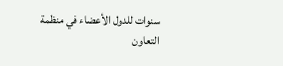سنوات للدول الأعضاء في منظمة التعاون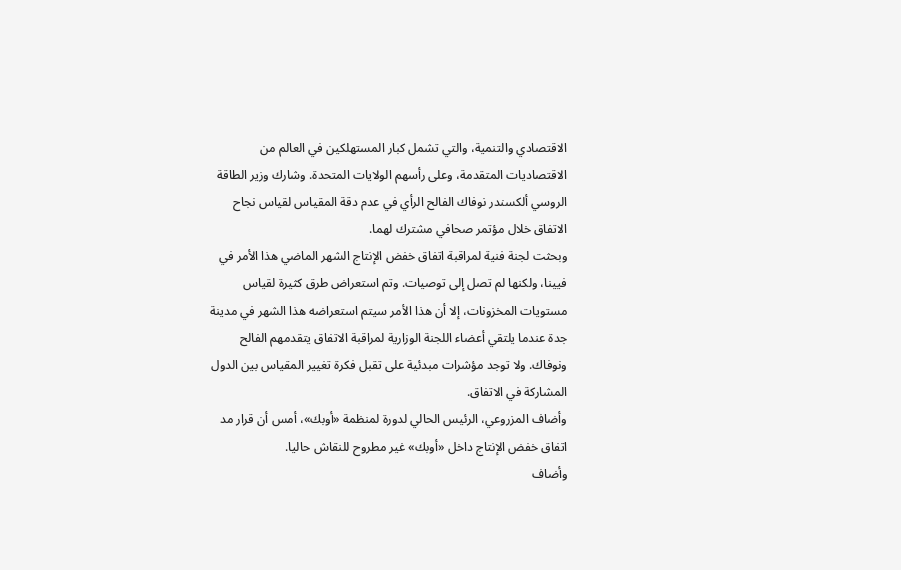الاقتصادي والتنمية، والتي تشمل كبار المستهلكين في العالم من الاقتصاديات المتقدمة، وعلى رأسهم الولايات المتحدة. وشارك وزير الطاقة الروسي ألكسندر نوفاك الفالح الرأي في عدم دقة المقياس لقياس نجاح الاتفاق خلال مؤتمر صحافي مشترك لهما.
وبحثت لجنة فنية لمراقبة اتفاق خفض الإنتاج الشهر الماضي هذا الأمر في فيينا، ولكنها لم تصل إلى توصيات. وتم استعراض طرق كثيرة لقياس مستويات المخزونات، إلا أن هذا الأمر سيتم استعراضه هذا الشهر في مدينة جدة عندما يلتقي أعضاء اللجنة الوزارية لمراقبة الاتفاق يتقدمهم الفالح ونوفاك. ولا توجد مؤشرات مبدئية على تقبل فكرة تغيير المقياس بين الدول المشاركة في الاتفاق.
وأضاف المزروعي، الرئيس الحالي لدورة لمنظمة «أوبك»، أمس أن قرار مد اتفاق خفض الإنتاج داخل «أوبك» غير مطروح للنقاش حاليا.
وأضاف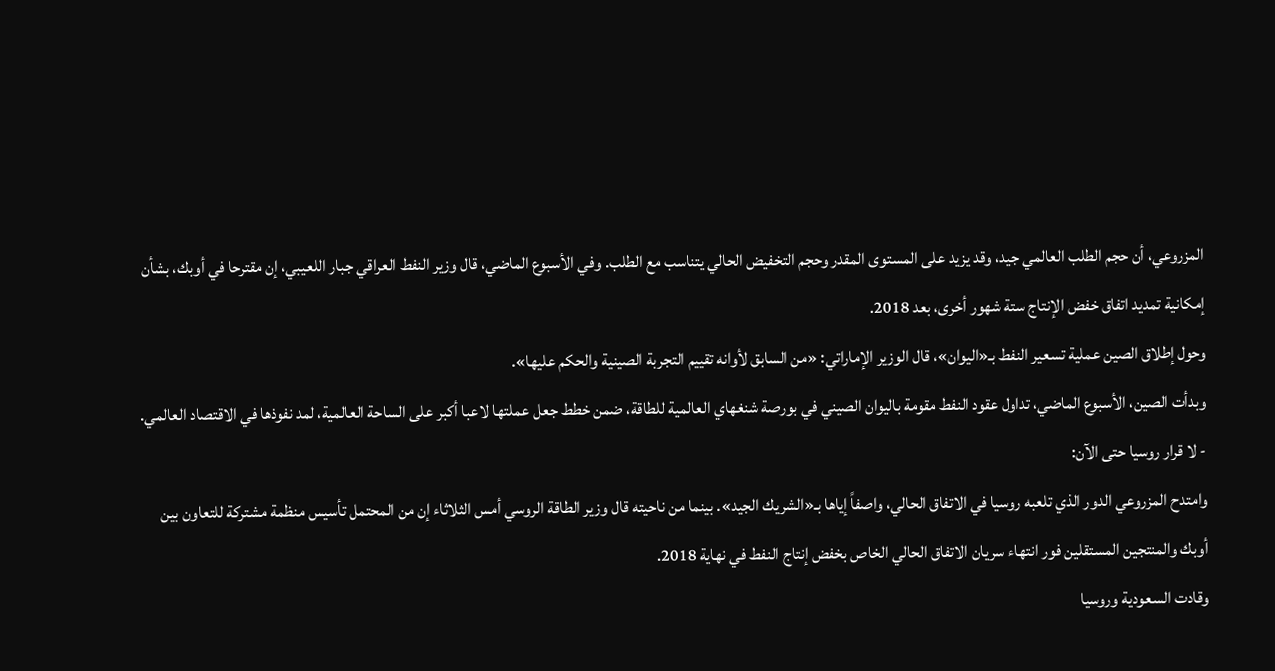المزروعي، أن حجم الطلب العالمي جيد، وقد يزيد على المستوى المقدر وحجم التخفيض الحالي يتناسب مع الطلب. وفي الأسبوع الماضي، قال وزير النفط العراقي جبار اللعيبي، إن مقترحا في أوبك، بشأن إمكانية تمديد اتفاق خفض الإنتاج ستة شهور أخرى، بعد 2018.
وحول إطلاق الصين عملية تسعير النفط بـ«اليوان»، قال الوزير الإماراتي: «من السابق لأوانه تقييم التجربة الصينية والحكم عليها».
وبدأت الصين، الأسبوع الماضي، تداول عقود النفط مقومة باليوان الصيني في بورصة شنغهاي العالمية للطاقة، ضمن خطط جعل عملتها لاعبا أكبر على الساحة العالمية، لمد نفوذها في الاقتصاد العالمي.
- لا قرار روسيا حتى الآن:
وامتدح المزروعي الدور الذي تلعبه روسيا في الاتفاق الحالي، واصفاً إياها بـ«الشريك الجيد». بينما من ناحيته قال وزير الطاقة الروسي أمس الثلاثاء إن من المحتمل تأسيس منظمة مشتركة للتعاون بين أوبك والمنتجين المستقلين فور انتهاء سريان الاتفاق الحالي الخاص بخفض إنتاج النفط في نهاية 2018.
وقادت السعودية وروسيا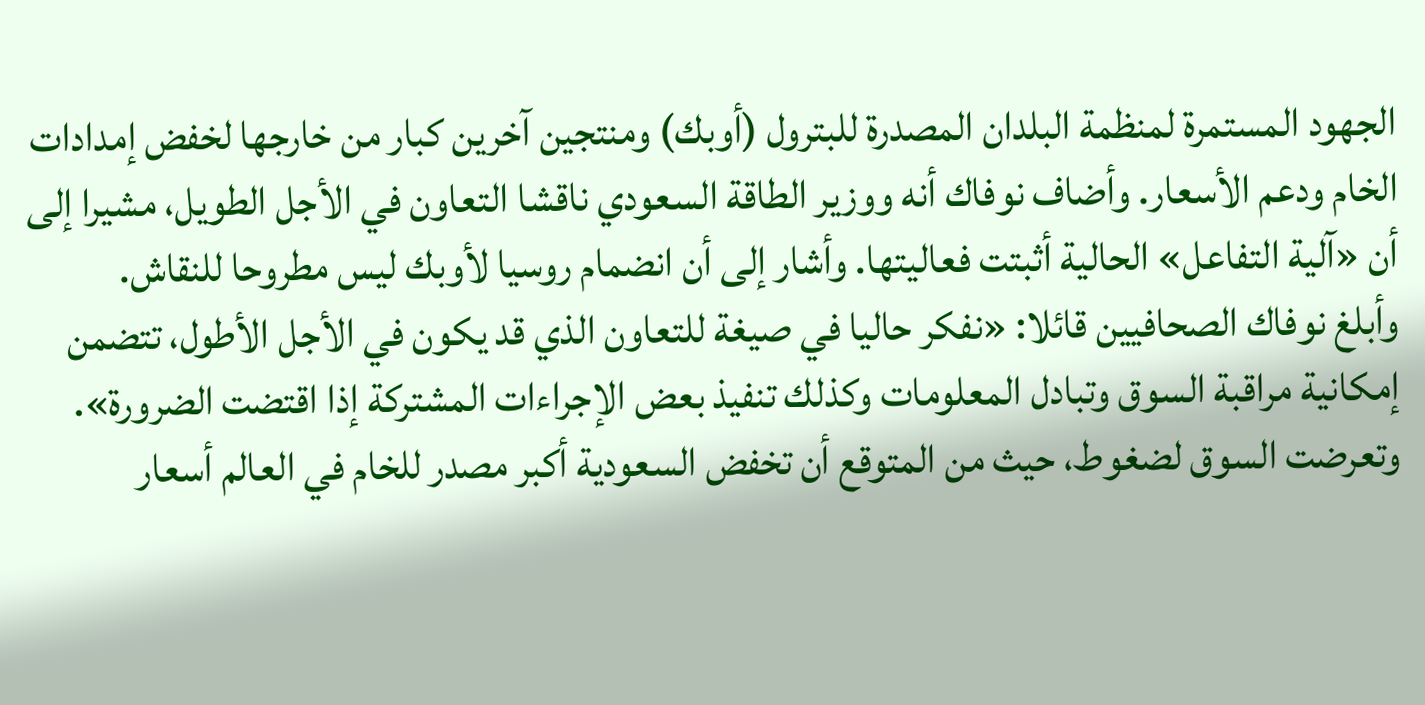الجهود المستمرة لمنظمة البلدان المصدرة للبترول (أوبك) ومنتجين آخرين كبار من خارجها لخفض إمدادات الخام ودعم الأسعار. وأضاف نوفاك أنه ووزير الطاقة السعودي ناقشا التعاون في الأجل الطويل، مشيرا إلى أن «آلية التفاعل» الحالية أثبتت فعاليتها. وأشار إلى أن انضمام روسيا لأوبك ليس مطروحا للنقاش.
وأبلغ نوفاك الصحافيين قائلا: «نفكر حاليا في صيغة للتعاون الذي قد يكون في الأجل الأطول، تتضمن إمكانية مراقبة السوق وتبادل المعلومات وكذلك تنفيذ بعض الإجراءات المشتركة إذا اقتضت الضرورة».
وتعرضت السوق لضغوط، حيث من المتوقع أن تخفض السعودية أكبر مصدر للخام في العالم أسعار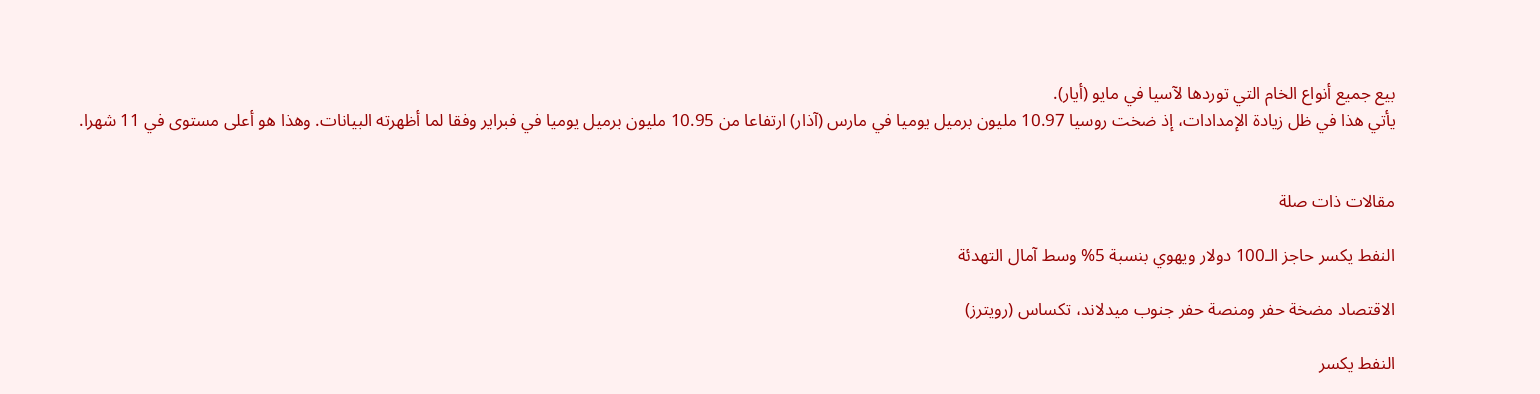بيع جميع أنواع الخام التي توردها لآسيا في مايو (أيار).
يأتي هذا في ظل زيادة الإمدادات، إذ ضخت روسيا 10.97 مليون برميل يوميا في مارس (آذار) ارتفاعا من 10.95 مليون برميل يوميا في فبراير وفقا لما أظهرته البيانات. وهذا هو أعلى مستوى في 11 شهرا.


مقالات ذات صلة

النفط يكسر حاجز الـ100 دولار ويهوي بنسبة 5% وسط آمال التهدئة

الاقتصاد مضخة حفر ومنصة حفر جنوب ميدلاند، تكساس (رويترز)

النفط يكسر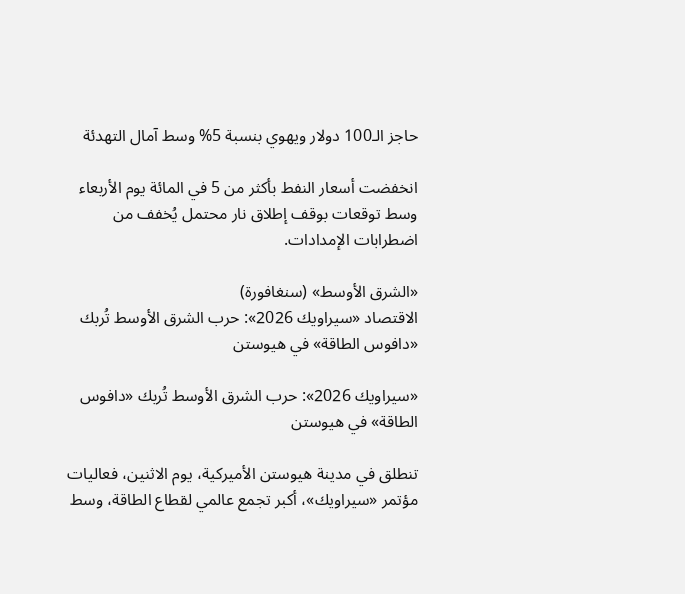حاجز الـ100 دولار ويهوي بنسبة 5% وسط آمال التهدئة

انخفضت أسعار النفط بأكثر من 5 في المائة يوم الأربعاء وسط توقعات بوقف إطلاق نار محتمل يُخفف من اضطرابات الإمدادات.

«الشرق الأوسط» (سنغافورة)
الاقتصاد «سيراويك 2026»: حرب الشرق الأوسط تُربك «دافوس الطاقة» في هيوستن

«سيراويك 2026»: حرب الشرق الأوسط تُربك «دافوس الطاقة» في هيوستن

تنطلق في مدينة هيوستن الأميركية، يوم الاثنين، فعاليات مؤتمر «سيراويك»، أكبر تجمع عالمي لقطاع الطاقة، وسط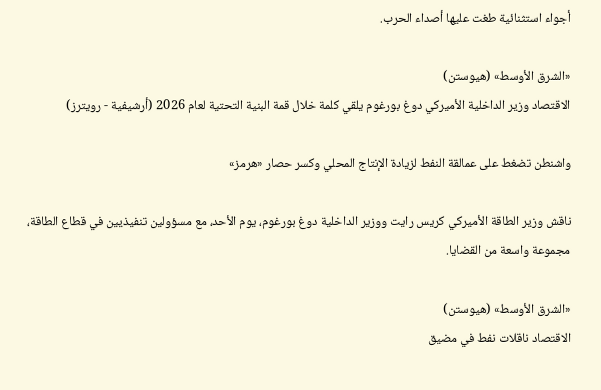أجواء استثنائية طغت عليها أصداء الحرب.

«الشرق الأوسط» (هيوستن)
الاقتصاد وزير الداخلية الأميركي دوغ بورغوم يلقي كلمة خلال قمة البنية التحتية لعام 2026 (أرشيفية - رويترز)

واشنطن تضغط على عمالقة النفط لزيادة الإنتاج المحلي وكسر حصار «هرمز»

ناقش وزير الطاقة الأميركي كريس رايت ووزير الداخلية دوغ بورغوم، يوم الأحد، مع مسؤولين تنفيذيين في قطاع الطاقة، مجموعة واسعة من القضايا.

«الشرق الأوسط» (هيوستن)
الاقتصاد ناقلات نفط في مضيق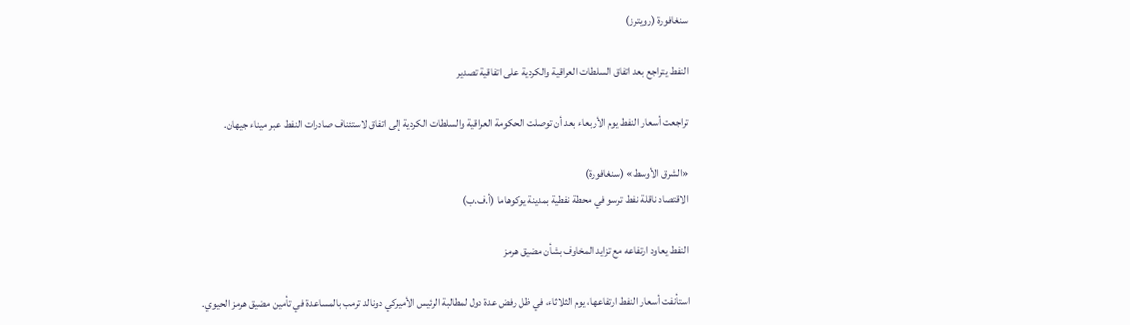سنغافورة (رويترز)

النفط يتراجع بعد اتفاق السلطات العراقية والكردية على اتفاقية تصدير

تراجعت أسعار النفط يوم الأربعاء بعد أن توصلت الحكومة العراقية والسلطات الكردية إلى اتفاق لاستئناف صادرات النفط عبر ميناء جيهان.

«الشرق الأوسط» (سنغافورة)
الاقتصاد ناقلة نفط ترسو في محطة نفطية بمدينة يوكوهاما (أ.ف.ب)

النفط يعاود ارتفاعه مع تزايد المخاوف بشأن مضيق هرمز

استأنفت أسعار النفط ارتفاعها، يوم الثلاثاء، في ظل رفض عدة دول لمطالبة الرئيس الأميركي دونالد ترمب بالمساعدة في تأمين مضيق هرمز الحيوي.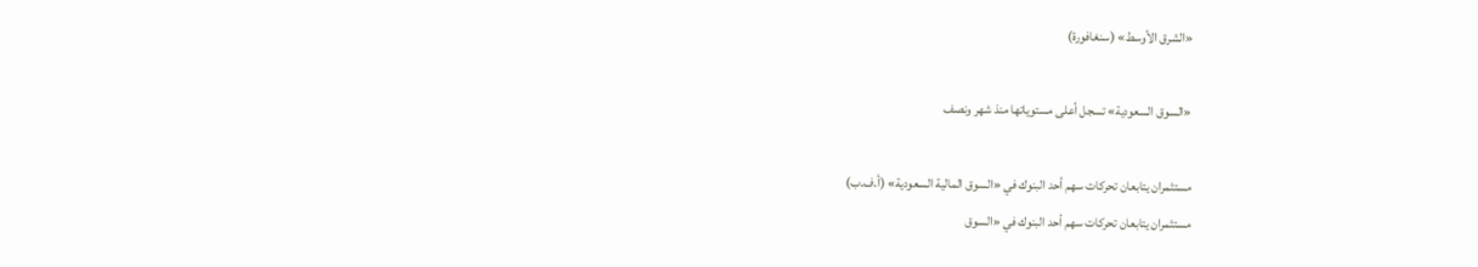«الشرق الأوسط» (سنغافورة)

«السوق السعودية» تسجل أعلى مستوياتها منذ شهر ونصف

مستثمران يتابعان تحركات سهم أحد البنوك في «السوق المالية السعودية» (أ.ف.ب)
مستثمران يتابعان تحركات سهم أحد البنوك في «السوق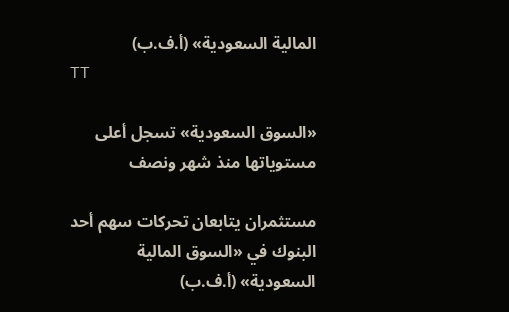المالية السعودية» (أ.ف.ب)
TT

«السوق السعودية» تسجل أعلى مستوياتها منذ شهر ونصف

مستثمران يتابعان تحركات سهم أحد البنوك في «السوق المالية السعودية» (أ.ف.ب)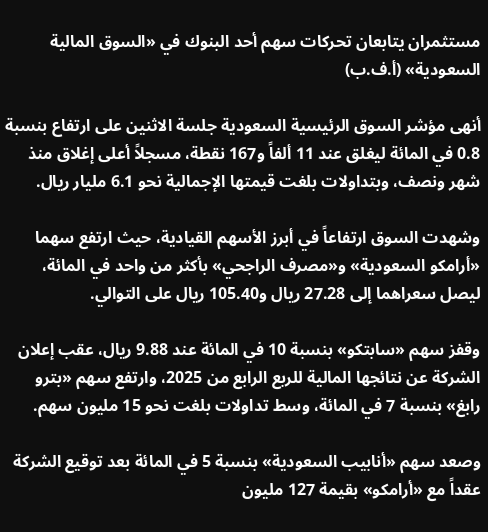مستثمران يتابعان تحركات سهم أحد البنوك في «السوق المالية السعودية» (أ.ف.ب)

أنهى مؤشر السوق الرئيسية السعودية جلسة الاثنين على ارتفاع بنسبة 0.8 في المائة ليغلق عند 11 ألفاً و167 نقطة، مسجلاً أعلى إغلاق منذ شهر ونصف، وبتداولات بلغت قيمتها الإجمالية نحو 6.1 مليار ريال.

وشهدت السوق ارتفاعاً في أبرز الأسهم القيادية، حيث ارتفع سهما «أرامكو السعودية» و«مصرف الراجحي» بأكثر من واحد في المائة، ليصل سعراهما إلى 27.28 ريال و105.40 ريال على التوالي.

وقفز سهم «سابتكو» بنسبة 10 في المائة عند 9.88 ريال، عقب إعلان الشركة عن نتائجها المالية للربع الرابع من 2025، وارتفع سهم «بترو رابغ» بنسبة 7 في المائة، وسط تداولات بلغت نحو 15 مليون سهم.

وصعد سهم «أنابيب السعودية» بنسبة 5 في المائة بعد توقيع الشركة عقداً مع «أرامكو» بقيمة 127 مليون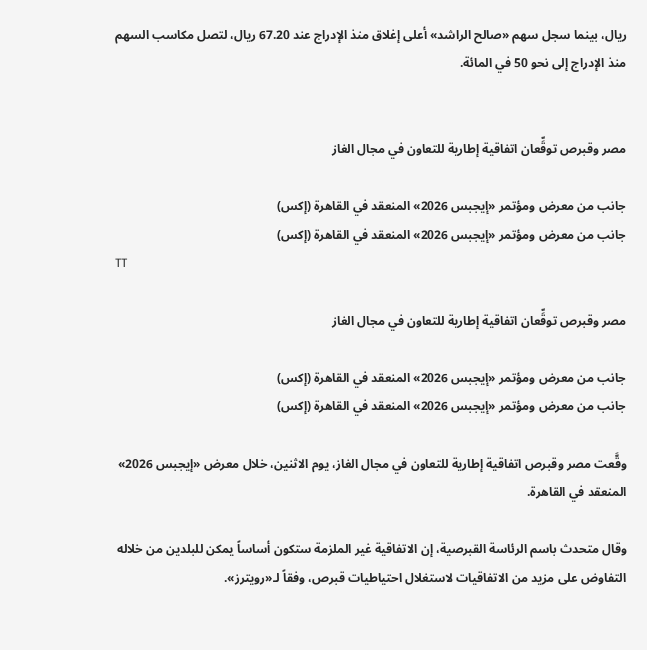ريال، بينما سجل سهم «صالح الراشد» أعلى إغلاق منذ الإدراج عند 67.20 ريال، لتصل مكاسب السهم منذ الإدراج إلى نحو 50 في المائة.


مصر وقبرص توقِّعان اتفاقية إطارية للتعاون في مجال الغاز

جانب من معرض ومؤتمر «إيجبس 2026» المنعقد في القاهرة (إكس)
جانب من معرض ومؤتمر «إيجبس 2026» المنعقد في القاهرة (إكس)
TT

مصر وقبرص توقِّعان اتفاقية إطارية للتعاون في مجال الغاز

جانب من معرض ومؤتمر «إيجبس 2026» المنعقد في القاهرة (إكس)
جانب من معرض ومؤتمر «إيجبس 2026» المنعقد في القاهرة (إكس)

وقَّعت مصر وقبرص اتفاقية إطارية للتعاون في مجال الغاز، يوم الاثنين، خلال معرض «إيجبس 2026» المنعقد في القاهرة.

وقال متحدث باسم الرئاسة القبرصية، إن الاتفاقية غير الملزمة ستكون أساساً يمكن للبلدين من خلاله التفاوض على مزيد من الاتفاقيات لاستغلال احتياطيات قبرص، وفقاً لـ«رويترز».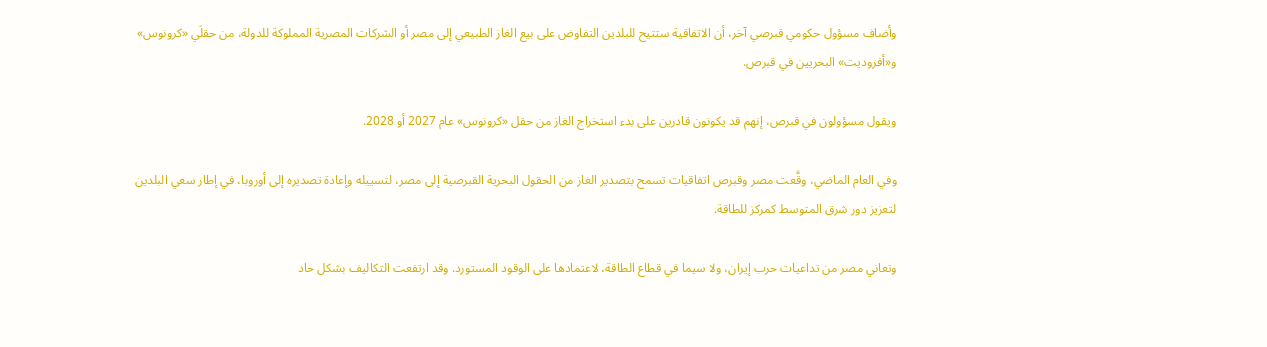وأضاف مسؤول حكومي قبرصي آخر، أن الاتفاقية ستتيح للبلدين التفاوض على بيع الغاز الطبيعي إلى مصر أو الشركات المصرية المملوكة للدولة، من حقلَي «كرونوس» و«أفروديت» البحريين في قبرص.

ويقول مسؤولون في قبرص، إنهم قد يكونون قادرين على بدء استخراج الغاز من حقل «كرونوس» عام 2027 أو 2028.

وفي العام الماضي، وقَّعت مصر وقبرص اتفاقيات تسمح بتصدير الغاز من الحقول البحرية القبرصية إلى مصر، لتسييله وإعادة تصديره إلى أوروبا، في إطار سعي البلدين لتعزيز دور شرق المتوسط كمركز للطاقة.

وتعاني مصر من تداعيات حرب إيران، ولا سيما في قطاع الطاقة، لاعتمادها على الوقود المستورد. وقد ارتفعت التكاليف بشكل حاد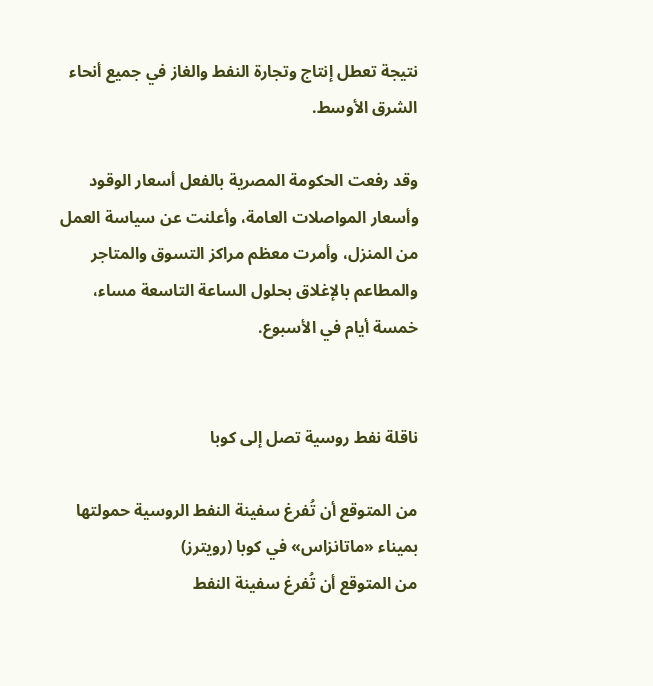نتيجة تعطل إنتاج وتجارة النفط والغاز في جميع أنحاء الشرق الأوسط.

وقد رفعت الحكومة المصرية بالفعل أسعار الوقود وأسعار المواصلات العامة، وأعلنت عن سياسة العمل من المنزل، وأمرت معظم مراكز التسوق والمتاجر والمطاعم بالإغلاق بحلول الساعة التاسعة مساء، خمسة أيام في الأسبوع.


ناقلة نفط روسية تصل إلى كوبا

من المتوقع أن تُفرغ سفينة النفط الروسية حمولتها بميناء «ماتانزاس» في كوبا (رويترز)
من المتوقع أن تُفرغ سفينة النفط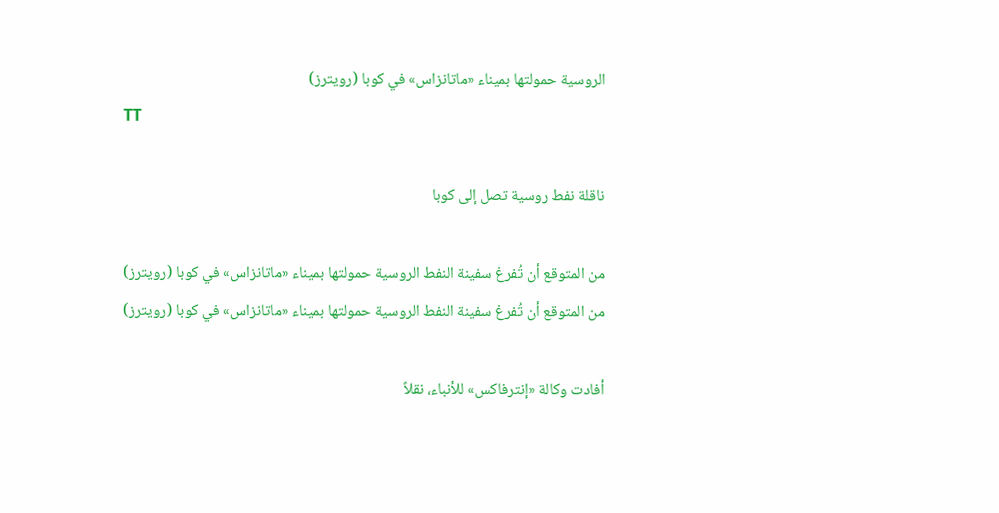الروسية حمولتها بميناء «ماتانزاس» في كوبا (رويترز)
TT

ناقلة نفط روسية تصل إلى كوبا

من المتوقع أن تُفرغ سفينة النفط الروسية حمولتها بميناء «ماتانزاس» في كوبا (رويترز)
من المتوقع أن تُفرغ سفينة النفط الروسية حمولتها بميناء «ماتانزاس» في كوبا (رويترز)

أفادت وكالة «إنترفاكس» للأنباء، نقلاً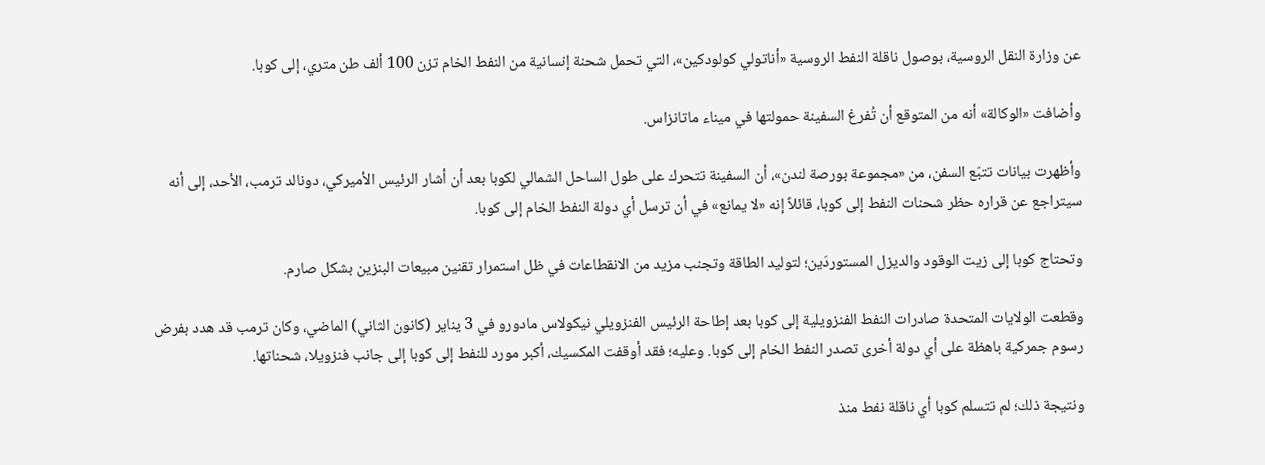عن وزارة النقل الروسية، بوصول ناقلة النفط الروسية «أناتولي كولودكين»، التي تحمل شحنة إنسانية من النفط الخام تزن 100 ألف طن متري، إلى كوبا.

وأضافت «الوكالة» أنه من المتوقع أن تُفرغ السفينة حمولتها في ميناء ماتانزاس.

وأظهرت بيانات تتبّع السفن، من «مجموعة بورصة لندن»، أن السفينة تتحرك على طول الساحل الشمالي لكوبا بعد أن أشار الرئيس الأميركي، دونالد ترمب، الأحد، إلى أنه سيتراجع عن قراره حظر شحنات النفط إلى كوبا، قائلاً إنه «لا يمانع» في أن ترسل أي دولة النفط الخام إلى كوبا.

وتحتاج كوبا إلى زيت الوقود والديزل المستوردَين؛ لتوليد الطاقة وتجنب مزيد من الانقطاعات في ظل استمرار تقنين مبيعات البنزين بشكل صارم.

وقطعت الولايات المتحدة صادرات النفط الفنزويلية إلى كوبا بعد إطاحة الرئيس الفنزويلي نيكولاس مادورو في 3 يناير (كانون الثاني) الماضي، وكان ترمب قد هدد بفرض رسوم جمركية باهظة على أي دولة أخرى تصدر النفط الخام إلى كوبا. وعليه؛ فقد أوقفت المكسيك، أكبر مورد للنفط إلى كوبا إلى جانب فنزويلا، شحناتها.

ونتيجة ذلك؛ لم تتسلم كوبا أي ناقلة نفط منذ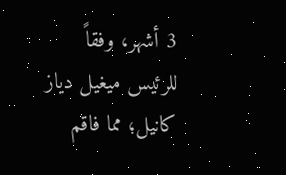3 أشهر، وفقاً للرئيس ميغيل دياز كانيل؛ مما فاقم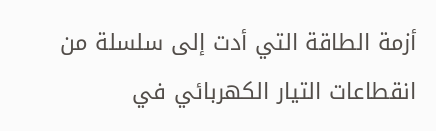أزمة الطاقة التي أدت إلى سلسلة من انقطاعات التيار الكهربائي في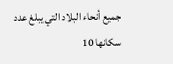جميع أنحاء البلاد التي يبلغ عدد سكانها 10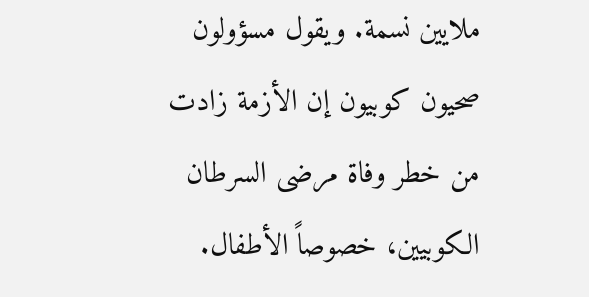ملايين نسمة. ويقول مسؤولون صحيون كوبيون إن الأزمة زادت من خطر وفاة مرضى السرطان الكوبيين، خصوصاً الأطفال.